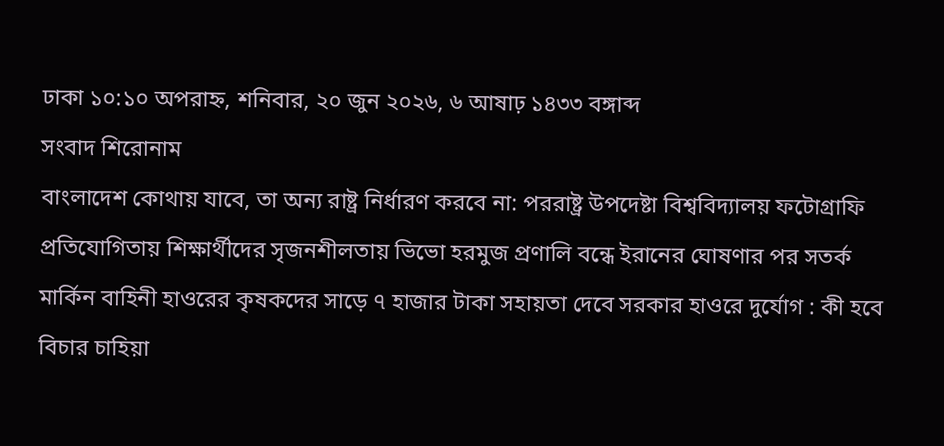ঢাকা ১০:১০ অপরাহ্ন, শনিবার, ২০ জুন ২০২৬, ৬ আষাঢ় ১৪৩৩ বঙ্গাব্দ
সংবাদ শিরোনাম
বাংলাদেশ কোথায় যাবে, তা অন্য রাষ্ট্র নির্ধারণ করবে না: পররাষ্ট্র উপদেষ্টা বিশ্ববিদ্যালয় ফটোগ্রাফি প্রতিযোগিতায় শিক্ষার্থীদের সৃজনশীলতায় ভিভো হরমুজ প্রণালি বন্ধে ইরানের ঘোষণার পর সতর্ক মার্কিন বাহিনী হাওরের কৃষকদের সাড়ে ৭ হাজার টাকা সহায়তা দেবে সরকার হাওরে দুর্যোগ : কী হবে বিচার চাহিয়া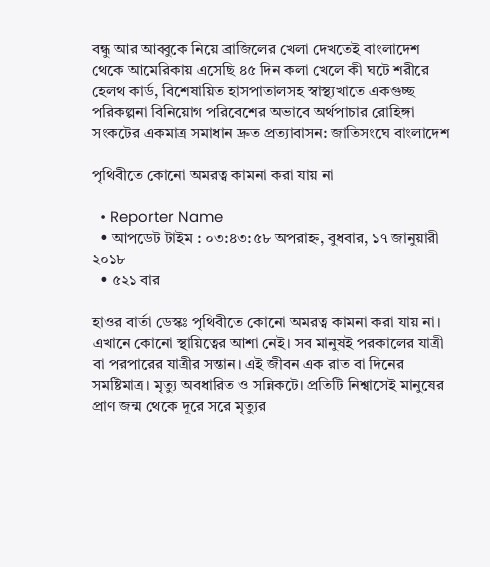বন্ধু আর আব্বুকে নিয়ে ব্রাজিলের খেলা দেখতেই বাংলাদেশ থেকে আমেরিকায় এসেছি ৪৫ দিন কলা খেলে কী ঘটে শরীরে হেলথ কার্ড, বিশেষায়িত হাসপাতালসহ স্বাস্থ্যখাতে একগুচ্ছ পরিকল্পনা বিনিয়োগ পরিবেশের অভাবে অর্থপাচার রোহিঙ্গা সংকটের একমাত্র সমাধান দ্রুত প্রত্যাবাসন: জাতিসংঘে বাংলাদেশ

পৃথিবীতে কোনো অমরত্ব কামনা করা যায় না

  • Reporter Name
  • আপডেট টাইম : ০৩:৪৩:৫৮ অপরাহ্ন, বুধবার, ১৭ জানুয়ারী ২০১৮
  • ৫২১ বার

হাওর বার্তা ডেস্কঃ পৃথিবীতে কোনো অমরত্ব কামনা করা যায় না। এখানে কোনো স্থায়িত্বের আশা নেই। সব মানুষই পরকালের যাত্রী বা পরপারের যাত্রীর সন্তান। এই জীবন এক রাত বা দিনের সমষ্টিমাত্র। মৃত্যু অবধারিত ও সন্নিকটে। প্রতিটি নিশ্বাসেই মানুষের প্রাণ জন্ম থেকে দূরে সরে মৃত্যুর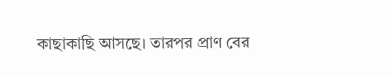কাছাকাছি আসছে। তারপর প্রাণ বের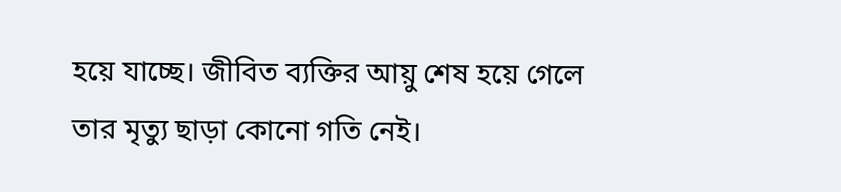হয়ে যাচ্ছে। জীবিত ব্যক্তির আয়ু শেষ হয়ে গেলে তার মৃত্যু ছাড়া কোনো গতি নেই।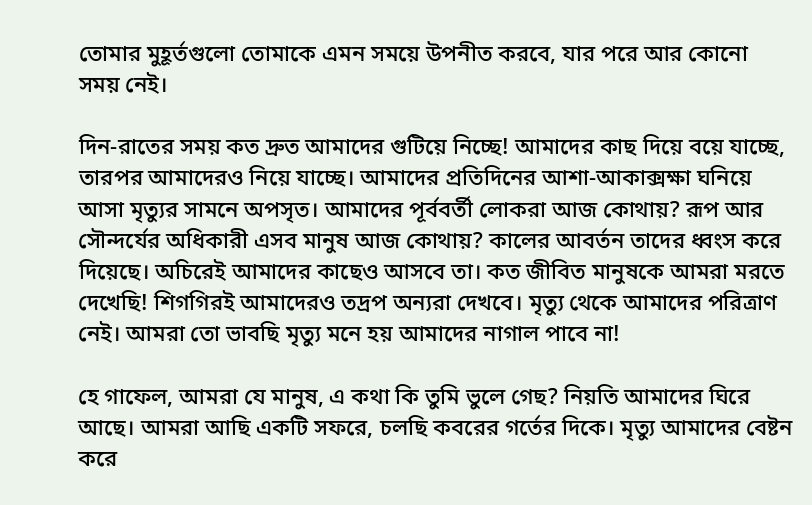তোমার মুহূর্তগুলো তোমাকে এমন সময়ে উপনীত করবে, যার পরে আর কোনো সময় নেই।

দিন-রাতের সময় কত দ্রুত আমাদের গুটিয়ে নিচ্ছে! আমাদের কাছ দিয়ে বয়ে যাচ্ছে, তারপর আমাদেরও নিয়ে যাচ্ছে। আমাদের প্রতিদিনের আশা-আকাক্সক্ষা ঘনিয়ে আসা মৃত্যুর সামনে অপসৃত। আমাদের পূর্ববর্তী লোকরা আজ কোথায়? রূপ আর সৌন্দর্যের অধিকারী এসব মানুষ আজ কোথায়? কালের আবর্তন তাদের ধ্বংস করে দিয়েছে। অচিরেই আমাদের কাছেও আসবে তা। কত জীবিত মানুষকে আমরা মরতে দেখেছি! শিগগিরই আমাদেরও তদ্রপ অন্যরা দেখবে। মৃত্যু থেকে আমাদের পরিত্রাণ নেই। আমরা তো ভাবছি মৃত্যু মনে হয় আমাদের নাগাল পাবে না!

হে গাফেল, আমরা যে মানুষ, এ কথা কি তুমি ভুলে গেছ? নিয়তি আমাদের ঘিরে আছে। আমরা আছি একটি সফরে, চলছি কবরের গর্তের দিকে। মৃত্যু আমাদের বেষ্টন করে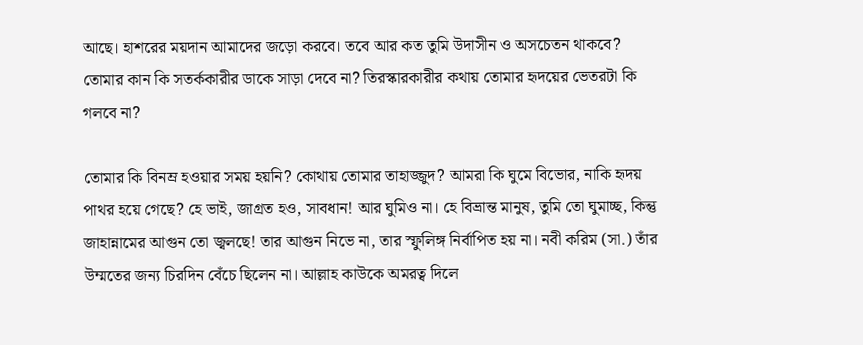আছে। হাশরের ময়দান আমাদের জড়ো করবে। তবে আর কত তুমি উদাসীন ও অসচেতন থাকবে? তোমার কান কি সতর্ককারীর ডাকে সাড়া দেবে না? তিরস্কারকারীর কথায় তোমার হৃদয়ের ভেতরটা কি গলবে না?

তোমার কি বিনম্র হওয়ার সময় হয়নি? কোথায় তোমার তাহাজ্জুদ? আমরা কি ঘুমে বিভোর, নাকি হৃদয় পাথর হয়ে গেছে? হে ভাই, জাগ্রত হও, সাবধান! আর ঘুমিও না। হে বিভ্রান্ত মানুষ, তুমি তো ঘুমাচ্ছ, কিন্তু জাহান্নামের আগুন তো জ্বলছে! তার আগুন নিভে না, তার স্ফুলিঙ্গ নির্বাপিত হয় না। নবী করিম (সা.) তাঁর উম্মতের জন্য চিরদিন বেঁচে ছিলেন না। আল্লাহ কাউকে অমরত্ব দিলে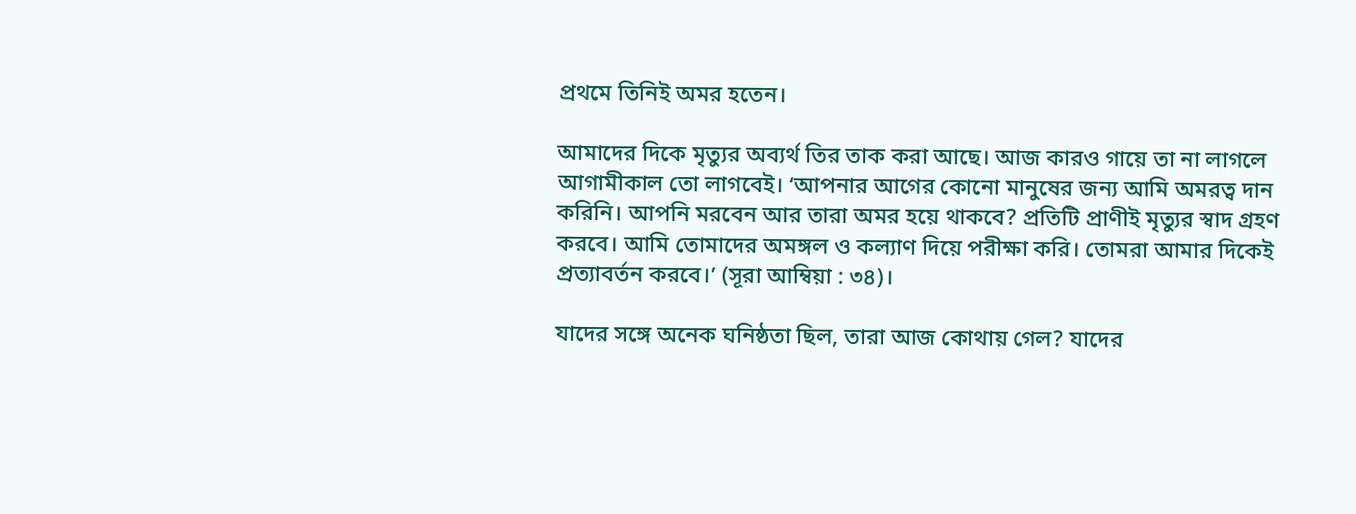প্রথমে তিনিই অমর হতেন।

আমাদের দিকে মৃত্যুর অব্যর্থ তির তাক করা আছে। আজ কারও গায়ে তা না লাগলে আগামীকাল তো লাগবেই। ‘আপনার আগের কোনো মানুষের জন্য আমি অমরত্ব দান করিনি। আপনি মরবেন আর তারা অমর হয়ে থাকবে? প্রতিটি প্রাণীই মৃত্যুর স্বাদ গ্রহণ করবে। আমি তোমাদের অমঙ্গল ও কল্যাণ দিয়ে পরীক্ষা করি। তোমরা আমার দিকেই প্রত্যাবর্তন করবে।’ (সূরা আম্বিয়া : ৩৪)।

যাদের সঙ্গে অনেক ঘনিষ্ঠতা ছিল, তারা আজ কোথায় গেল? যাদের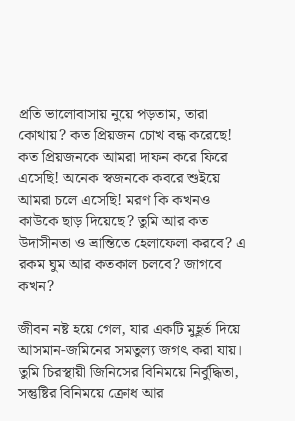প্রতি ভালোবাসায় নুয়ে পড়তাম, তারা কোথায়? কত প্রিয়জন চোখ বন্ধ করেছে! কত প্রিয়জনকে আমরা দাফন করে ফিরে এসেছি! অনেক স্বজনকে কবরে শুইয়ে আমরা চলে এসেছি! মরণ কি কখনও কাউকে ছাড় দিয়েছে? তুমি আর কত উদাসীনতা ও ভ্রান্তিতে হেলাফেলা করবে? এ রকম ঘুম আর কতকাল চলবে? জাগবে কখন?

জীবন নষ্ট হয়ে গেল, যার একটি মুহূর্ত দিয়ে আসমান-জমিনের সমতুল্য জগৎ করা যায়। তুমি চিরস্থায়ী জিনিসের বিনিময়ে নির্বুদ্ধিতা, সন্তুষ্টির বিনিময়ে ক্রোধ আর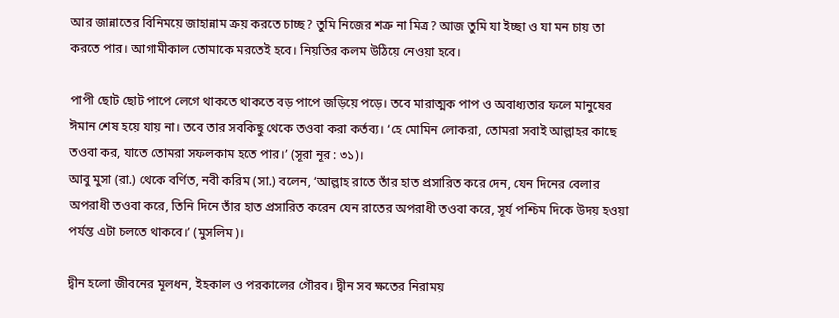আর জান্নাতের বিনিময়ে জাহান্নাম ক্রয় করতে চাচ্ছ? তুমি নিজের শত্রু না মিত্র? আজ তুমি যা ইচ্ছা ও যা মন চায় তা করতে পার। আগামীকাল তোমাকে মরতেই হবে। নিয়তির কলম উঠিয়ে নেওয়া হবে।

পাপী ছোট ছোট পাপে লেগে থাকতে থাকতে বড় পাপে জড়িয়ে পড়ে। তবে মারাত্মক পাপ ও অবাধ্যতার ফলে মানুষের ঈমান শেষ হয়ে যায় না। তবে তার সবকিছু থেকে তওবা করা কর্তব্য। ‘হে মোমিন লোকরা, তোমরা সবাই আল্লাহর কাছে তওবা কর, যাতে তোমরা সফলকাম হতে পার।’ (সূরা নূর : ৩১)।
আবু মুসা (রা.) থেকে বর্ণিত, নবী করিম (সা.) বলেন, ‘আল্লাহ রাতে তাঁর হাত প্রসারিত করে দেন, যেন দিনের বেলার অপরাধী তওবা করে, তিনি দিনে তাঁর হাত প্রসারিত করেন যেন রাতের অপরাধী তওবা করে, সূর্য পশ্চিম দিকে উদয় হওয়া পর্যন্ত এটা চলতে থাকবে।’ (মুসলিম)।

দ্বীন হলো জীবনের মূলধন, ইহকাল ও পরকালের গৌরব। দ্বীন সব ক্ষতের নিরাময়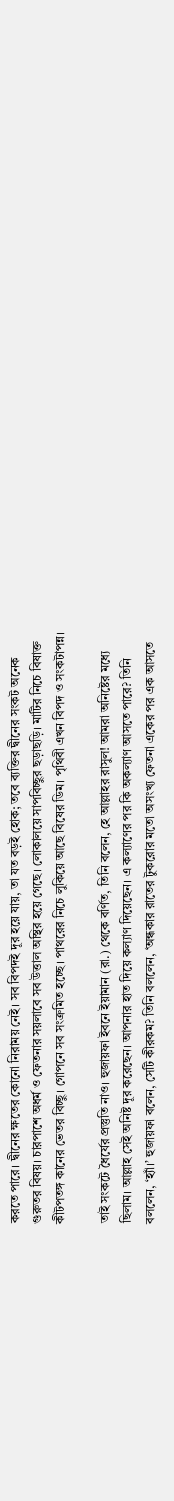করতে পারে। দ্বীনের ক্ষতের কোনো নিরাময় নেই। সব বিপদই দূর হয়ে যায়, তা যত বড়ই হোক; তবে ব্যক্তির দ্বীনের সংকট অনেক গুরুতর বিষয়। চারপাশে অধর্ম ও ফেতনার সয়লাবে সব উত্তাল অস্থির হয়ে গেছে। লোকালয়ে সাপবিচ্ছুর ছড়াছড়ি। মাটির নিচে বিষাক্ত কীটপতঙ্গ কানের ভেতর বিচ্ছু। গোপনে সব সংক্রমিত হচ্ছে। পাথরের নিচে লুকিয়ে আছে বিষের ডিম। পৃথিবী এখন বিপদ ও সংকটাপন্ন।

তাই সংকটে ধৈর্যের প্রস্তুতি নাও। হুজায়ফা ইবনে ইয়ামান (রা.) থেকে বর্ণিত, তিনি বলেন, হে আল্লাহর রাসুল! আমরা অনিষ্টের মধ্যে ছিলাম। আল্লাহ সেই অনিষ্ট দূর করেছেন। আপনার হাত দিয়ে কল্যাণ দিয়েছেন। এ কল্যাণের পর কি অকল্যাণ আসতে পারে? তিনি বললেন, ‘হ্যাঁ।’ হুজায়ফা বলেন, সেটি কীরকম? তিনি বললেন, ‘অন্ধকার রাতের টুকরোর মতো অসংখ্য ফেতনা একের পর এক আসতে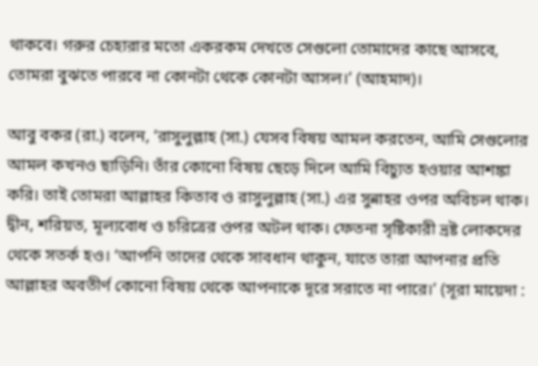থাকবে। গরুর চেহারার মতো একরকম দেখতে সেগুলো তোমাদের কাছে আসবে, তোমরা বুঝতে পারবে না কোনটা থেকে কোনটা আসল।’ (আহমাদ)।

আবু বকর (রা.) বলেন, ‘রাসুলুল্লাহ (সা.) যেসব বিষয় আমল করতেন, আমি সেগুলোর আমল কখনও ছাড়িনি। তাঁর কোনো বিষয় ছেড়ে দিলে আমি বিচ্যুত হওয়ার আশঙ্কা করি। তাই তোমরা আল্লাহর কিতাব ও রাসুলুল্লাহ (সা.) এর সুন্নাহর ওপর অবিচল থাক। দ্বীন, শরিয়ত, মূল্যবোধ ও চরিত্রের ওপর অটল থাক। ফেতনা সৃষ্টিকারী ভ্রষ্ট লোকদের থেকে সতর্ক হও। ‘আপনি তাদের থেকে সাবধান থাকুন, যাতে তারা আপনার প্রতি আল্লাহর অবতীর্ণ কোনো বিষয় থেকে আপনাকে দূরে সরাতে না পারে।’ (সূরা মায়েদা :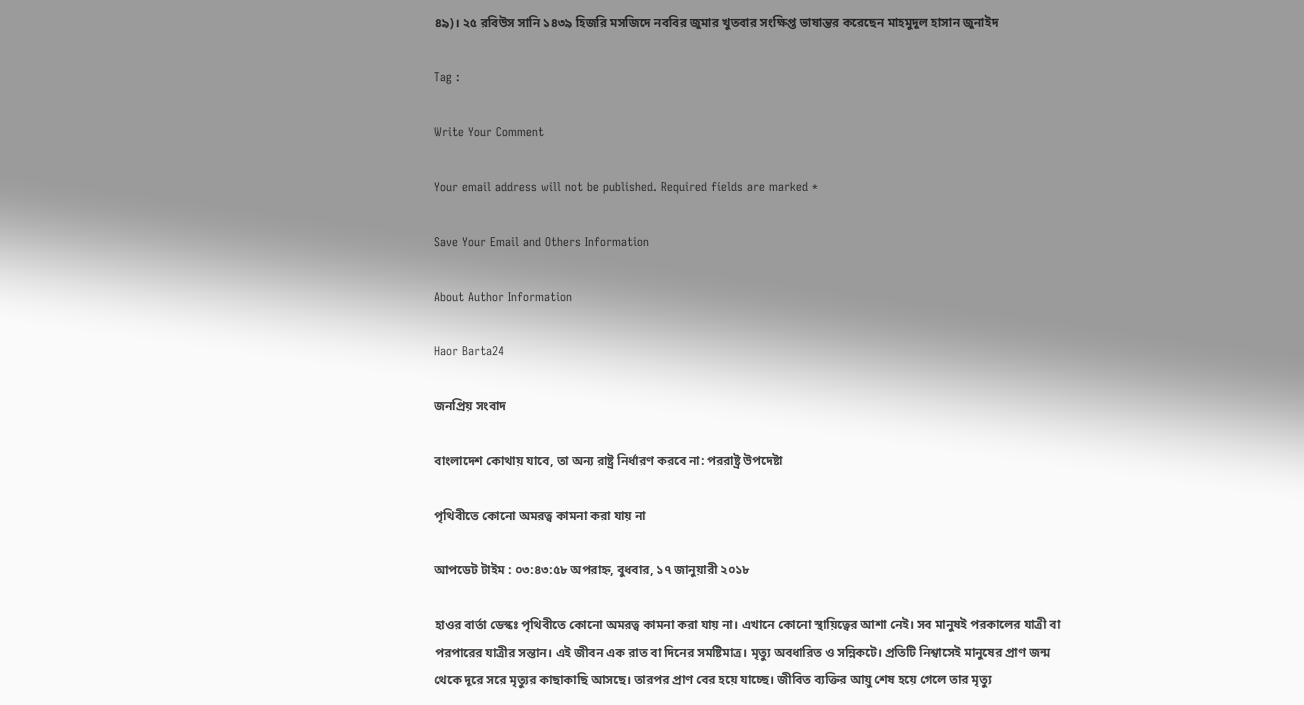৪৯)। ২৫ রবিউস সানি ১৪৩৯ হিজরি মসজিদে নববির জুমার খুতবার সংক্ষিপ্ত ভাষান্তর করেছেন মাহমুদুল হাসান জুনাইদ

Tag :

Write Your Comment

Your email address will not be published. Required fields are marked *

Save Your Email and Others Information

About Author Information

Haor Barta24

জনপ্রিয় সংবাদ

বাংলাদেশ কোথায় যাবে, তা অন্য রাষ্ট্র নির্ধারণ করবে না: পররাষ্ট্র উপদেষ্টা

পৃথিবীতে কোনো অমরত্ব কামনা করা যায় না

আপডেট টাইম : ০৩:৪৩:৫৮ অপরাহ্ন, বুধবার, ১৭ জানুয়ারী ২০১৮

হাওর বার্তা ডেস্কঃ পৃথিবীতে কোনো অমরত্ব কামনা করা যায় না। এখানে কোনো স্থায়িত্বের আশা নেই। সব মানুষই পরকালের যাত্রী বা পরপারের যাত্রীর সন্তান। এই জীবন এক রাত বা দিনের সমষ্টিমাত্র। মৃত্যু অবধারিত ও সন্নিকটে। প্রতিটি নিশ্বাসেই মানুষের প্রাণ জন্ম থেকে দূরে সরে মৃত্যুর কাছাকাছি আসছে। তারপর প্রাণ বের হয়ে যাচ্ছে। জীবিত ব্যক্তির আয়ু শেষ হয়ে গেলে তার মৃত্যু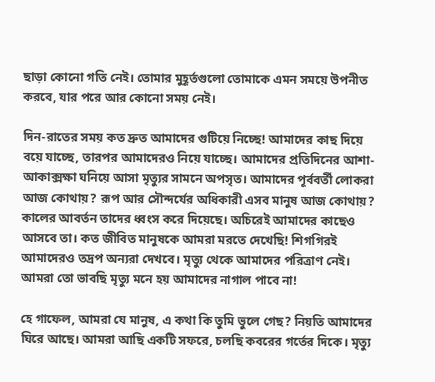ছাড়া কোনো গতি নেই। তোমার মুহূর্তগুলো তোমাকে এমন সময়ে উপনীত করবে, যার পরে আর কোনো সময় নেই।

দিন-রাতের সময় কত দ্রুত আমাদের গুটিয়ে নিচ্ছে! আমাদের কাছ দিয়ে বয়ে যাচ্ছে, তারপর আমাদেরও নিয়ে যাচ্ছে। আমাদের প্রতিদিনের আশা-আকাক্সক্ষা ঘনিয়ে আসা মৃত্যুর সামনে অপসৃত। আমাদের পূর্ববর্তী লোকরা আজ কোথায়? রূপ আর সৌন্দর্যের অধিকারী এসব মানুষ আজ কোথায়? কালের আবর্তন তাদের ধ্বংস করে দিয়েছে। অচিরেই আমাদের কাছেও আসবে তা। কত জীবিত মানুষকে আমরা মরতে দেখেছি! শিগগিরই আমাদেরও তদ্রপ অন্যরা দেখবে। মৃত্যু থেকে আমাদের পরিত্রাণ নেই। আমরা তো ভাবছি মৃত্যু মনে হয় আমাদের নাগাল পাবে না!

হে গাফেল, আমরা যে মানুষ, এ কথা কি তুমি ভুলে গেছ? নিয়তি আমাদের ঘিরে আছে। আমরা আছি একটি সফরে, চলছি কবরের গর্তের দিকে। মৃত্যু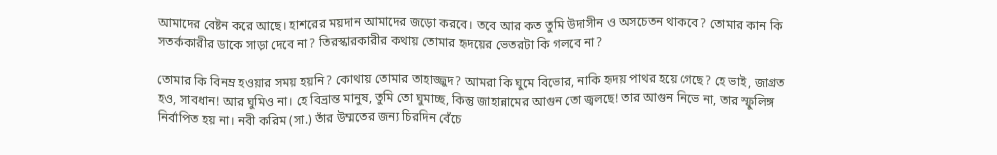আমাদের বেষ্টন করে আছে। হাশরের ময়দান আমাদের জড়ো করবে। তবে আর কত তুমি উদাসীন ও অসচেতন থাকবে? তোমার কান কি সতর্ককারীর ডাকে সাড়া দেবে না? তিরস্কারকারীর কথায় তোমার হৃদয়ের ভেতরটা কি গলবে না?

তোমার কি বিনম্র হওয়ার সময় হয়নি? কোথায় তোমার তাহাজ্জুদ? আমরা কি ঘুমে বিভোর, নাকি হৃদয় পাথর হয়ে গেছে? হে ভাই, জাগ্রত হও, সাবধান! আর ঘুমিও না। হে বিভ্রান্ত মানুষ, তুমি তো ঘুমাচ্ছ, কিন্তু জাহান্নামের আগুন তো জ্বলছে! তার আগুন নিভে না, তার স্ফুলিঙ্গ নির্বাপিত হয় না। নবী করিম (সা.) তাঁর উম্মতের জন্য চিরদিন বেঁচে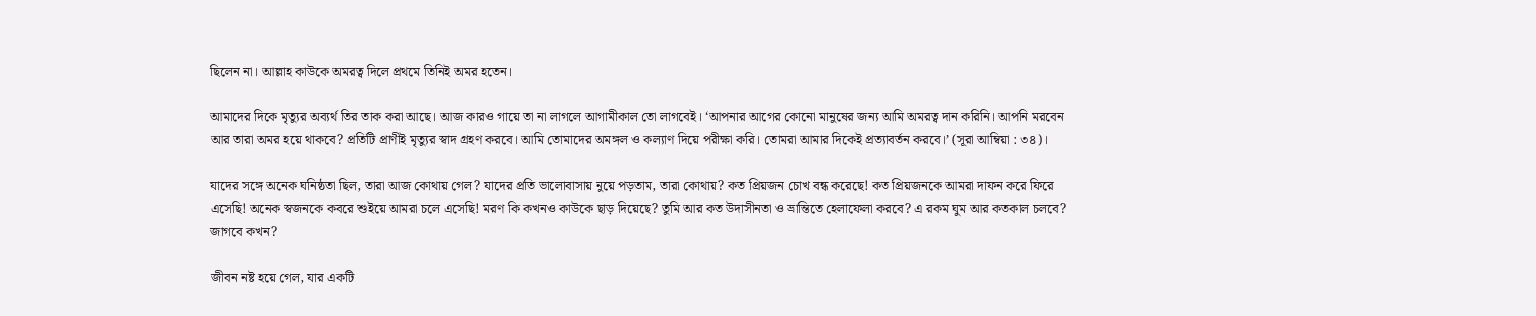ছিলেন না। আল্লাহ কাউকে অমরত্ব দিলে প্রথমে তিনিই অমর হতেন।

আমাদের দিকে মৃত্যুর অব্যর্থ তির তাক করা আছে। আজ কারও গায়ে তা না লাগলে আগামীকাল তো লাগবেই। ‘আপনার আগের কোনো মানুষের জন্য আমি অমরত্ব দান করিনি। আপনি মরবেন আর তারা অমর হয়ে থাকবে? প্রতিটি প্রাণীই মৃত্যুর স্বাদ গ্রহণ করবে। আমি তোমাদের অমঙ্গল ও কল্যাণ দিয়ে পরীক্ষা করি। তোমরা আমার দিকেই প্রত্যাবর্তন করবে।’ (সূরা আম্বিয়া : ৩৪)।

যাদের সঙ্গে অনেক ঘনিষ্ঠতা ছিল, তারা আজ কোথায় গেল? যাদের প্রতি ভালোবাসায় নুয়ে পড়তাম, তারা কোথায়? কত প্রিয়জন চোখ বন্ধ করেছে! কত প্রিয়জনকে আমরা দাফন করে ফিরে এসেছি! অনেক স্বজনকে কবরে শুইয়ে আমরা চলে এসেছি! মরণ কি কখনও কাউকে ছাড় দিয়েছে? তুমি আর কত উদাসীনতা ও ভ্রান্তিতে হেলাফেলা করবে? এ রকম ঘুম আর কতকাল চলবে? জাগবে কখন?

জীবন নষ্ট হয়ে গেল, যার একটি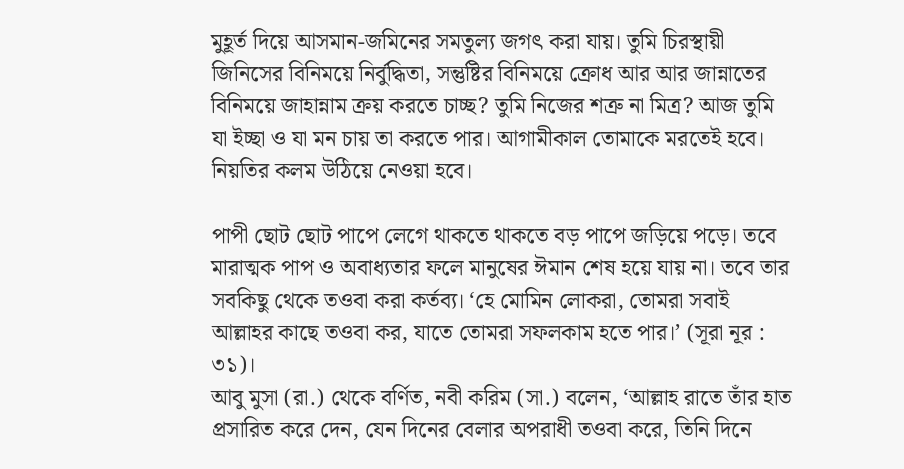মুহূর্ত দিয়ে আসমান-জমিনের সমতুল্য জগৎ করা যায়। তুমি চিরস্থায়ী জিনিসের বিনিময়ে নির্বুদ্ধিতা, সন্তুষ্টির বিনিময়ে ক্রোধ আর আর জান্নাতের বিনিময়ে জাহান্নাম ক্রয় করতে চাচ্ছ? তুমি নিজের শত্রু না মিত্র? আজ তুমি যা ইচ্ছা ও যা মন চায় তা করতে পার। আগামীকাল তোমাকে মরতেই হবে। নিয়তির কলম উঠিয়ে নেওয়া হবে।

পাপী ছোট ছোট পাপে লেগে থাকতে থাকতে বড় পাপে জড়িয়ে পড়ে। তবে মারাত্মক পাপ ও অবাধ্যতার ফলে মানুষের ঈমান শেষ হয়ে যায় না। তবে তার সবকিছু থেকে তওবা করা কর্তব্য। ‘হে মোমিন লোকরা, তোমরা সবাই আল্লাহর কাছে তওবা কর, যাতে তোমরা সফলকাম হতে পার।’ (সূরা নূর : ৩১)।
আবু মুসা (রা.) থেকে বর্ণিত, নবী করিম (সা.) বলেন, ‘আল্লাহ রাতে তাঁর হাত প্রসারিত করে দেন, যেন দিনের বেলার অপরাধী তওবা করে, তিনি দিনে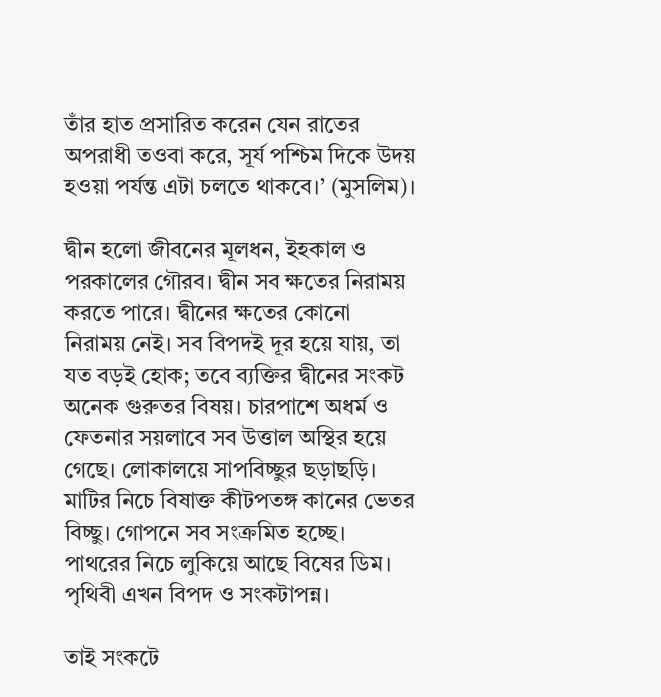তাঁর হাত প্রসারিত করেন যেন রাতের অপরাধী তওবা করে, সূর্য পশ্চিম দিকে উদয় হওয়া পর্যন্ত এটা চলতে থাকবে।’ (মুসলিম)।

দ্বীন হলো জীবনের মূলধন, ইহকাল ও পরকালের গৌরব। দ্বীন সব ক্ষতের নিরাময় করতে পারে। দ্বীনের ক্ষতের কোনো নিরাময় নেই। সব বিপদই দূর হয়ে যায়, তা যত বড়ই হোক; তবে ব্যক্তির দ্বীনের সংকট অনেক গুরুতর বিষয়। চারপাশে অধর্ম ও ফেতনার সয়লাবে সব উত্তাল অস্থির হয়ে গেছে। লোকালয়ে সাপবিচ্ছুর ছড়াছড়ি। মাটির নিচে বিষাক্ত কীটপতঙ্গ কানের ভেতর বিচ্ছু। গোপনে সব সংক্রমিত হচ্ছে। পাথরের নিচে লুকিয়ে আছে বিষের ডিম। পৃথিবী এখন বিপদ ও সংকটাপন্ন।

তাই সংকটে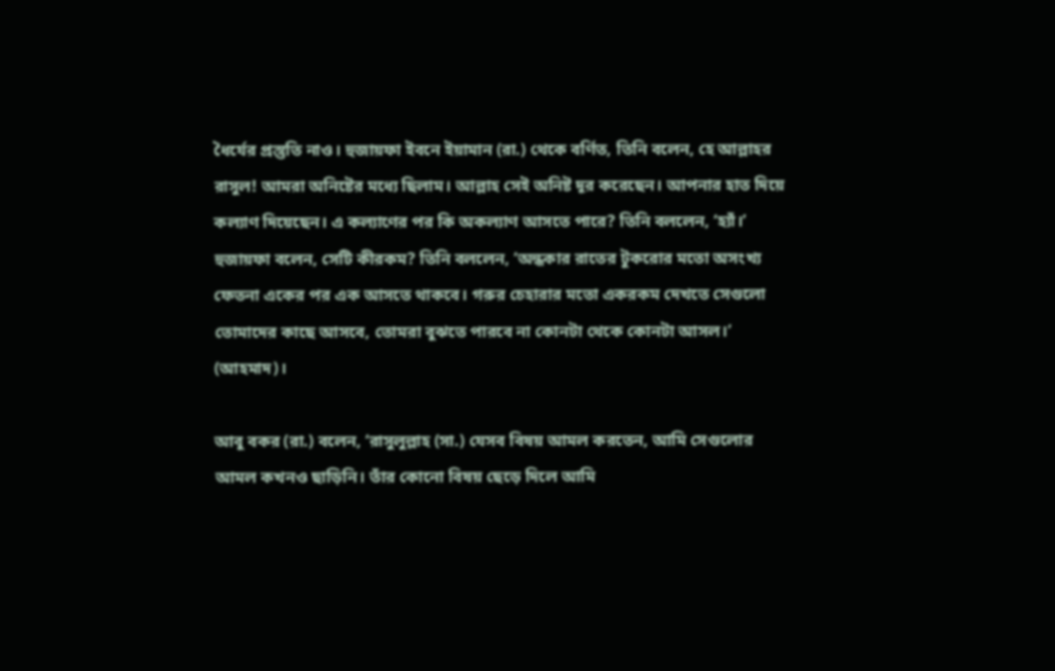ধৈর্যের প্রস্তুতি নাও। হুজায়ফা ইবনে ইয়ামান (রা.) থেকে বর্ণিত, তিনি বলেন, হে আল্লাহর রাসুল! আমরা অনিষ্টের মধ্যে ছিলাম। আল্লাহ সেই অনিষ্ট দূর করেছেন। আপনার হাত দিয়ে কল্যাণ দিয়েছেন। এ কল্যাণের পর কি অকল্যাণ আসতে পারে? তিনি বললেন, ‘হ্যাঁ।’ হুজায়ফা বলেন, সেটি কীরকম? তিনি বললেন, ‘অন্ধকার রাতের টুকরোর মতো অসংখ্য ফেতনা একের পর এক আসতে থাকবে। গরুর চেহারার মতো একরকম দেখতে সেগুলো তোমাদের কাছে আসবে, তোমরা বুঝতে পারবে না কোনটা থেকে কোনটা আসল।’ (আহমাদ)।

আবু বকর (রা.) বলেন, ‘রাসুলুল্লাহ (সা.) যেসব বিষয় আমল করতেন, আমি সেগুলোর আমল কখনও ছাড়িনি। তাঁর কোনো বিষয় ছেড়ে দিলে আমি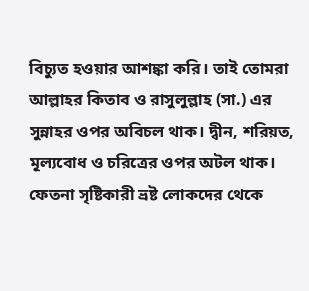বিচ্যুত হওয়ার আশঙ্কা করি। তাই তোমরা আল্লাহর কিতাব ও রাসুলুল্লাহ (সা.) এর সুন্নাহর ওপর অবিচল থাক। দ্বীন, শরিয়ত, মূল্যবোধ ও চরিত্রের ওপর অটল থাক। ফেতনা সৃষ্টিকারী ভ্রষ্ট লোকদের থেকে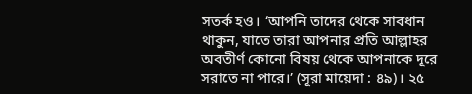সতর্ক হও। ‘আপনি তাদের থেকে সাবধান থাকুন, যাতে তারা আপনার প্রতি আল্লাহর অবতীর্ণ কোনো বিষয় থেকে আপনাকে দূরে সরাতে না পারে।’ (সূরা মায়েদা : ৪৯)। ২৫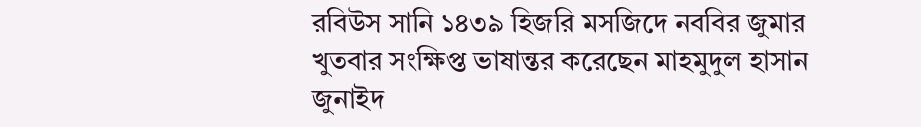রবিউস সানি ১৪৩৯ হিজরি মসজিদে নববির জুমার খুতবার সংক্ষিপ্ত ভাষান্তর করেছেন মাহমুদুল হাসান জুনাইদ